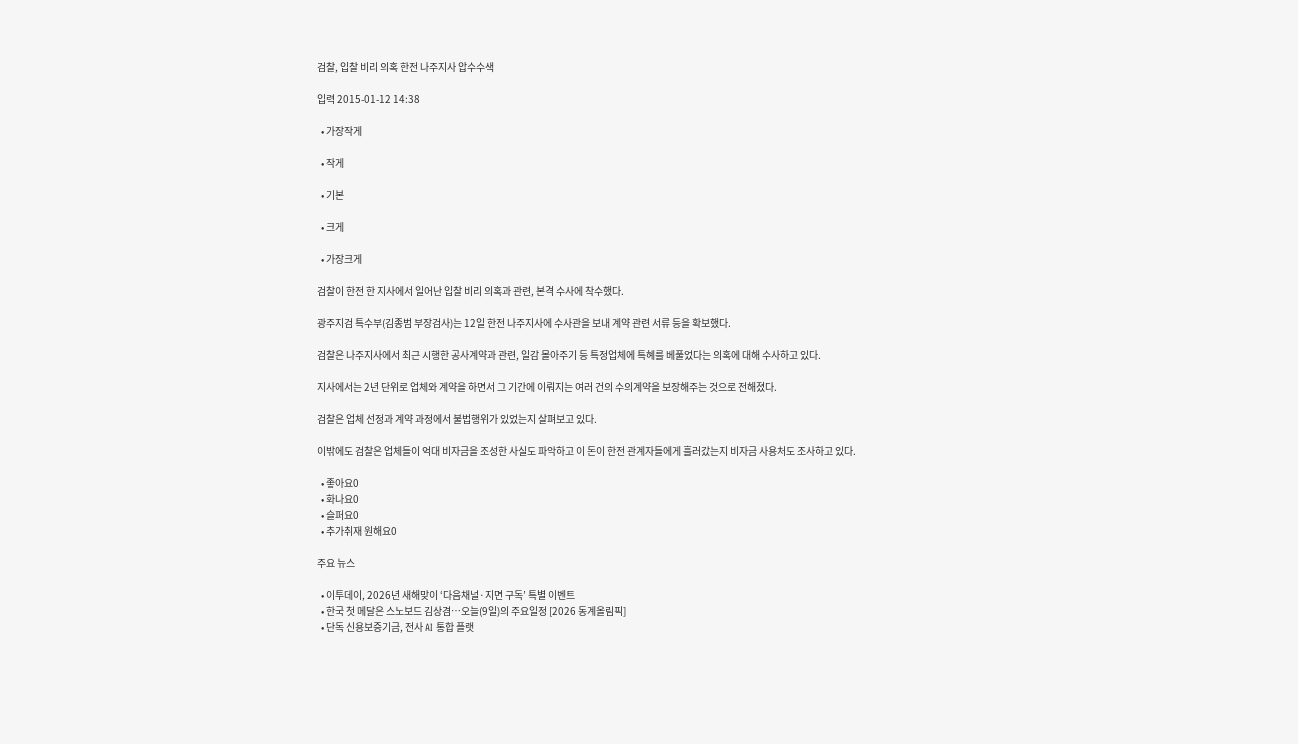검찰, 입찰 비리 의혹 한전 나주지사 압수수색

입력 2015-01-12 14:38

  • 가장작게

  • 작게

  • 기본

  • 크게

  • 가장크게

검찰이 한전 한 지사에서 일어난 입찰 비리 의혹과 관련, 본격 수사에 착수했다.

광주지검 특수부(김종범 부장검사)는 12일 한전 나주지사에 수사관을 보내 계약 관련 서류 등을 확보했다.

검찰은 나주지사에서 최근 시행한 공사계약과 관련, 일감 몰아주기 등 특정업체에 특혜를 베풀었다는 의혹에 대해 수사하고 있다.

지사에서는 2년 단위로 업체와 계약을 하면서 그 기간에 이뤄지는 여러 건의 수의계약을 보장해주는 것으로 전해졌다.

검찰은 업체 선정과 계약 과정에서 불법행위가 있었는지 살펴보고 있다.

이밖에도 검찰은 업체들이 억대 비자금을 조성한 사실도 파악하고 이 돈이 한전 관계자들에게 흘러갔는지 비자금 사용처도 조사하고 있다.

  • 좋아요0
  • 화나요0
  • 슬퍼요0
  • 추가취재 원해요0

주요 뉴스

  • 이투데이, 2026년 새해맞이 ‘다음채널·지면 구독’ 특별 이벤트
  • 한국 첫 메달은 스노보드 김상겸…오늘(9일)의 주요일정 [2026 동계올림픽]
  • 단독 신용보증기금, 전사 AI 통합 플랫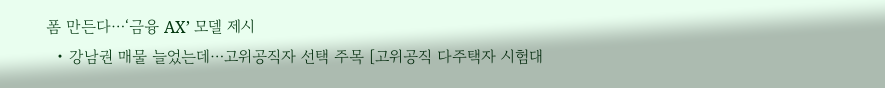폼 만든다⋯‘금융 AX’ 모델 제시
  • 강남권 매물 늘었는데⋯고위공직자 선택 주목 [고위공직 다주택자 시험대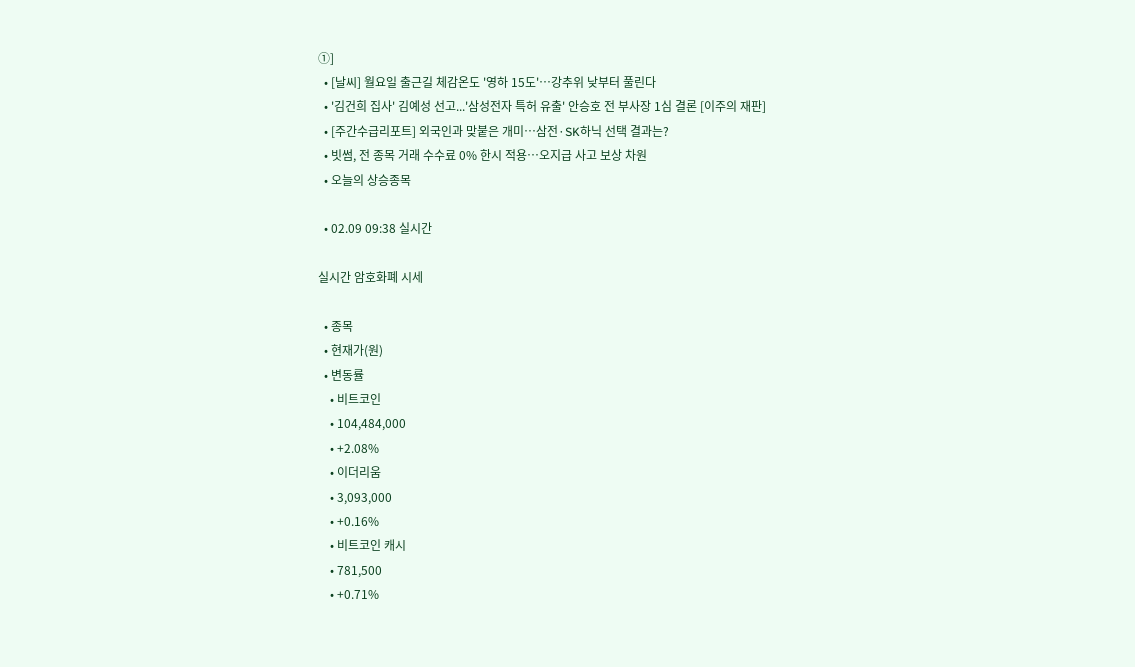①]
  • [날씨] 월요일 출근길 체감온도 '영하 15도'…강추위 낮부터 풀린다
  • '김건희 집사' 김예성 선고...'삼성전자 특허 유출' 안승호 전 부사장 1심 결론 [이주의 재판]
  • [주간수급리포트] 외국인과 맞붙은 개미…삼전·SK하닉 선택 결과는?
  • 빗썸, 전 종목 거래 수수료 0% 한시 적용…오지급 사고 보상 차원
  • 오늘의 상승종목

  • 02.09 09:38 실시간

실시간 암호화폐 시세

  • 종목
  • 현재가(원)
  • 변동률
    • 비트코인
    • 104,484,000
    • +2.08%
    • 이더리움
    • 3,093,000
    • +0.16%
    • 비트코인 캐시
    • 781,500
    • +0.71%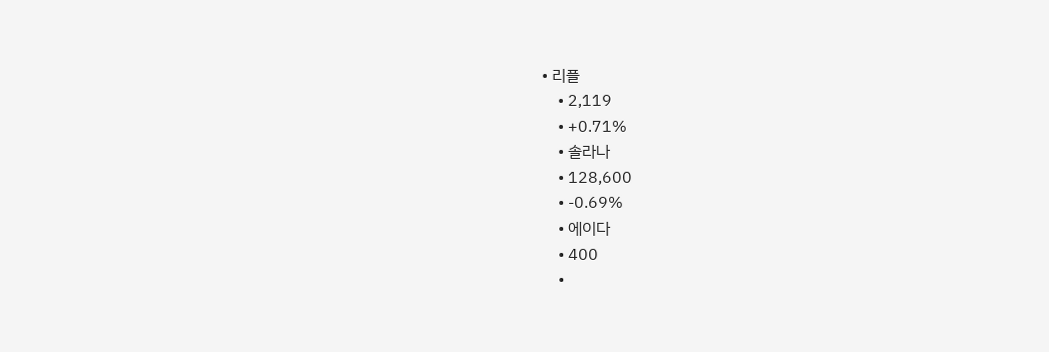• 리플
    • 2,119
    • +0.71%
    • 솔라나
    • 128,600
    • -0.69%
    • 에이다
    • 400
    •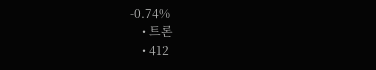-0.74%
    • 트론
    • 412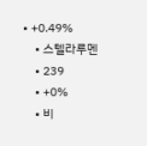• +0.49%
    • 스텔라루멘
    • 239
    • +0%
    • 비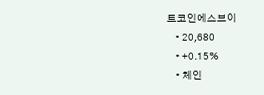트코인에스브이
    • 20,680
    • +0.15%
    • 체인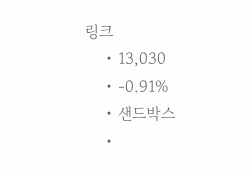링크
    • 13,030
    • -0.91%
    • 샌드박스
    •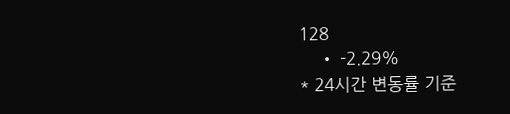128
    • -2.29%
* 24시간 변동률 기준